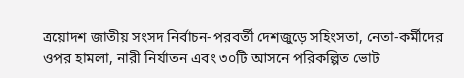ত্রয়োদশ জাতীয় সংসদ নির্বাচন-পরবর্তী দেশজুড়ে সহিংসতা, নেতা-কর্মীদের ওপর হামলা, নারী নির্যাতন এবং ৩০টি আসনে পরিকল্পিত ভোট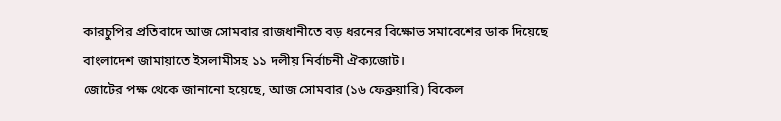কারচুপির প্রতিবাদে আজ সোমবার রাজধানীতে বড় ধরনের বিক্ষোভ সমাবেশের ডাক দিয়েছে বাংলাদেশ জামায়াতে ইসলামীসহ ১১ দলীয় নির্বাচনী ঐক্যজোট।
জোটের পক্ষ থেকে জানানো হয়েছে, আজ সোমবার (১৬ ফেব্রুয়ারি) বিকেল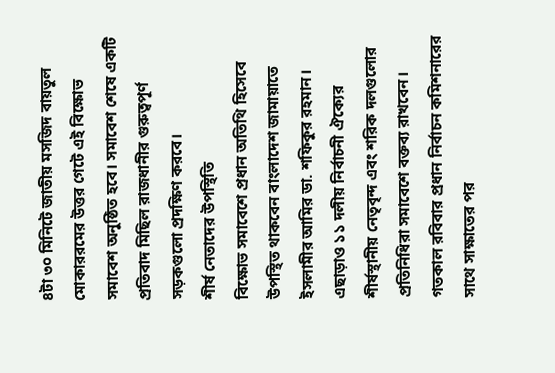৪টা ৩০ মিনিটে জাতীয় মসজিদ বায়তুল মোকাররমের উত্তর গেটে এই বিক্ষোভ সমাবেশ অনুষ্ঠিত হবে। সমাবেশ শেষে একটি প্রতিবাদ মিছিল রাজধানীর গুরুত্বপূর্ণ সড়কগুলো প্রদক্ষিণ করবে।
শীর্ষ নেতাদের উপস্থিতি
বিক্ষোভ সমাবেশে প্রধান অতিথি হিসেবে উপস্থিত থাকবেন বাংলাদেশ জামায়াতে ইসলামীর আমির ডা. শফিকুর রহমান। এছাড়াও ১১ দলীয় নির্বাচনী ঐক্যের শীর্ষস্থানীয় নেতৃবৃন্দ এবং শরিক দলগুলোর প্রতিনিধিরা সমাবেশে বক্তব্য রাখবেন। গতকাল রবিবার প্রধান নির্বাচন কমিশনারের সাথে সাক্ষাতের পর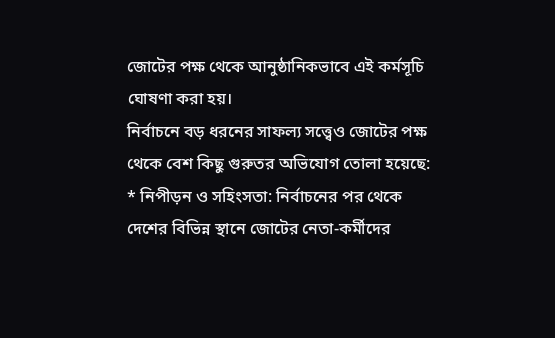জোটের পক্ষ থেকে আনুষ্ঠানিকভাবে এই কর্মসূচি ঘোষণা করা হয়।
নির্বাচনে বড় ধরনের সাফল্য সত্ত্বেও জোটের পক্ষ থেকে বেশ কিছু গুরুতর অভিযোগ তোলা হয়েছে:
* নিপীড়ন ও সহিংসতা: নির্বাচনের পর থেকে দেশের বিভিন্ন স্থানে জোটের নেতা-কর্মীদের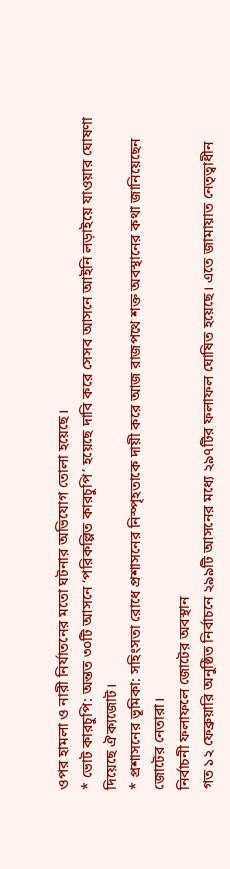ওপর হামলা ও নারী নির্যাতনের মতো ঘটনার অভিযোগ তোলা হয়েছে।
* ভোট কারচুপি: অন্তত ৩০টি আসনে ‘পরিকল্পিত কারচুপি’ হয়েছে দাবি করে সেসব আসনে আইনি লড়াইয়ে যাওয়ার ঘোষণা দিয়েছে ঐক্যজোট।
* প্রশাসনের ভূমিকা: সহিংসতা রোধে প্রশাসনের নিস্পৃহতাকে দায়ী করে আজ রাজপথে শক্ত অবস্থানের কথা জানিয়েছেন জোটের নেতারা।
নির্বাচনী ফলাফলে জোটের অবস্থান
গত ১২ ফেব্রুয়ারি অনুষ্ঠিত নির্বাচনে ২৯৯টি আসনের মধ্যে ২৯৭টির ফলাফল ঘোষিত হয়েছে। এতে জামায়াত নেতৃত্বাধীন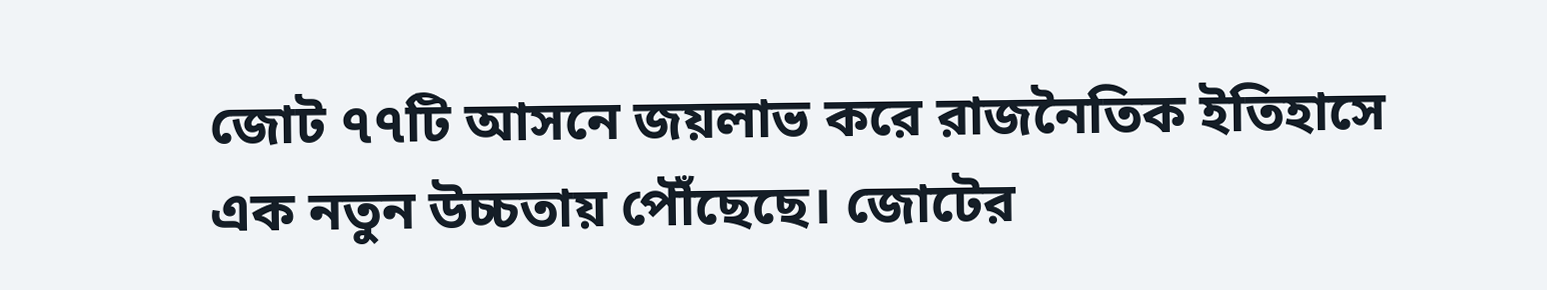জোট ৭৭টি আসনে জয়লাভ করে রাজনৈতিক ইতিহাসে এক নতুন উচ্চতায় পৌঁছেছে। জোটের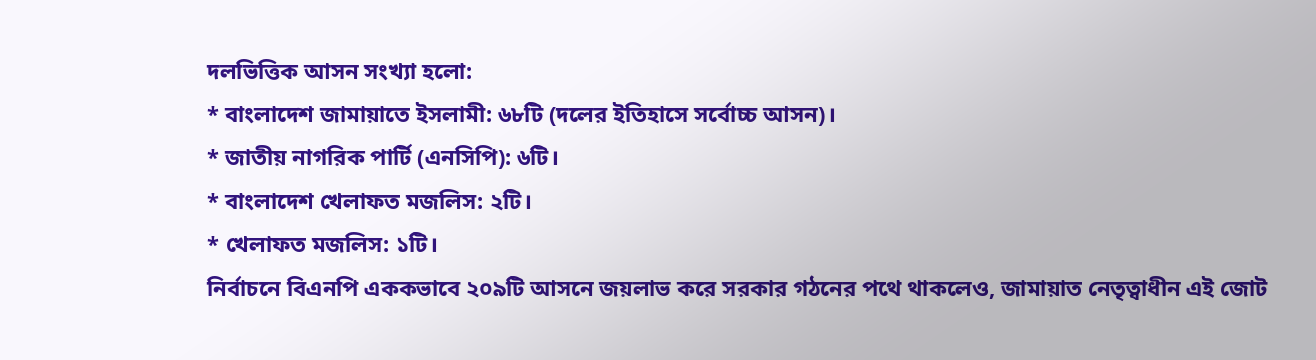দলভিত্তিক আসন সংখ্যা হলো:
* বাংলাদেশ জামায়াতে ইসলামী: ৬৮টি (দলের ইতিহাসে সর্বোচ্চ আসন)।
* জাতীয় নাগরিক পার্টি (এনসিপি): ৬টি।
* বাংলাদেশ খেলাফত মজলিস: ২টি।
* খেলাফত মজলিস: ১টি।
নির্বাচনে বিএনপি এককভাবে ২০৯টি আসনে জয়লাভ করে সরকার গঠনের পথে থাকলেও, জামায়াত নেতৃত্বাধীন এই জোট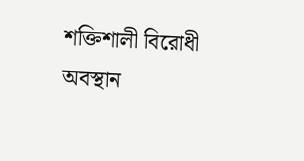শক্তিশালী বিরোধী অবস্থান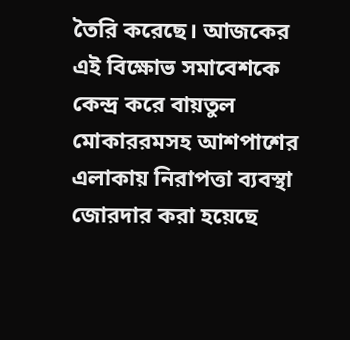তৈরি করেছে। আজকের এই বিক্ষোভ সমাবেশকে কেন্দ্র করে বায়তুল মোকাররমসহ আশপাশের এলাকায় নিরাপত্তা ব্যবস্থা জোরদার করা হয়েছে